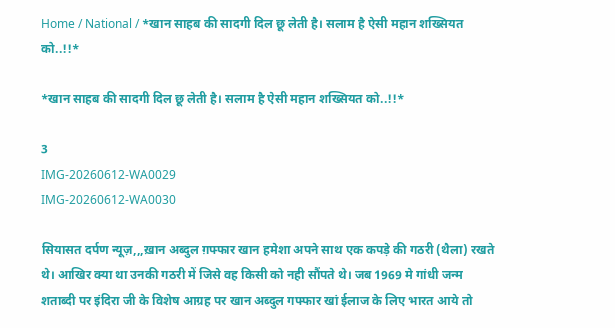Home / National / *खान साहब की सादगी दिल छू लेती है। सलाम है ऐसी महान शख्सियत को..!!*

*खान साहब की सादगी दिल छू लेती है। सलाम है ऐसी महान शख्सियत को..!!*

3
IMG-20260612-WA0029
IMG-20260612-WA0030

सियासत दर्पण न्यूज़,,,ख़ान अब्दुल ग़फ्फार खान हमेशा अपने साथ एक कपड़े की गठरी (थैला) रखते थे। आखिर क्या था उनकी गठरी में जिसे वह किसी को नही सौंपते थे। जब 1969 मे गांधी जन्म शताब्दी पर इंदिरा जी के विशेष आग्रह पर खान अब्दुल गफ्फार खां ईलाज के लिए भारत आये तो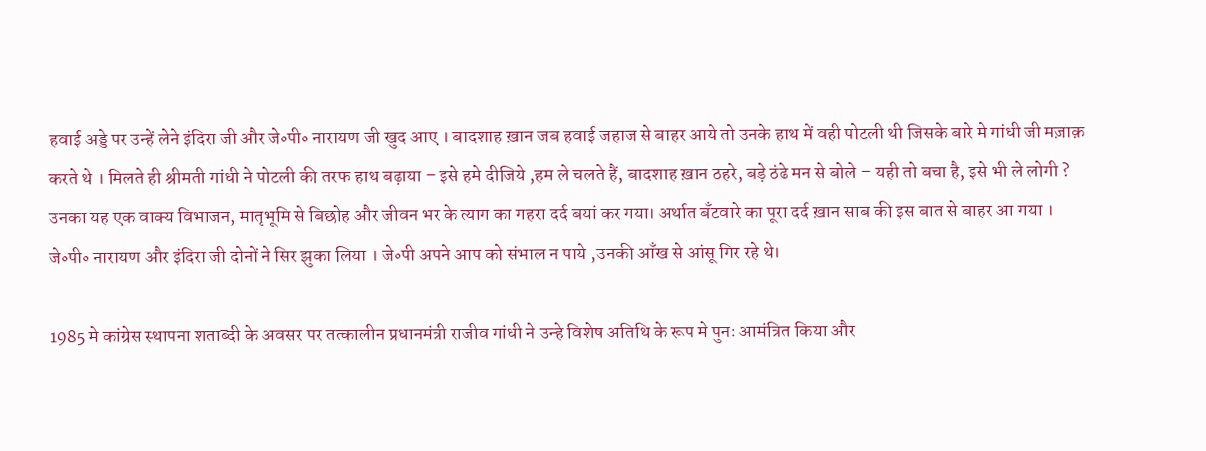हवाई अड्डे पर उन्हें लेने इंदिरा जी और जे॰पी॰ नारायण जी खुद आए । बादशाह ख़ान जब हवाई जहाज से बाहर आये तो उनके हाथ में वही पोटली थी जिसके बारे मे गांधी जी मज़ाक़ करते थे । मिलते ही श्रीमती गांधी ने पोटली की तरफ हाथ बढ़ाया – इसे हमे दीजिये ,हम ले चलते हैं, बादशाह ख़ान ठहरे, बड़े ठंढे मन से बोले – यही तो बचा है, इसे भी ले लोगी ?
उनका यह एक वाक्य विभाजन, मातृभूमि से बिछोह और जीवन भर के त्याग का गहरा दर्द बयां कर गया। अर्थात बँटवारे का पूरा दर्द ख़ान साब की इस बात से बाहर आ गया । जे॰पी॰ नारायण और इंदिरा जी दोनों ने सिर झुका लिया । जे॰पी अपने आप को संभाल न पाये ,उनकी आँख से आंसू गिर रहे थे।

1985 मे कांग्रेस स्थापना शताब्दी के अवसर पर तत्कालीन प्रधानमंत्री राजीव गांधी ने उन्हे विशेष अतिथि के रूप मे पुनः आमंत्रित किया और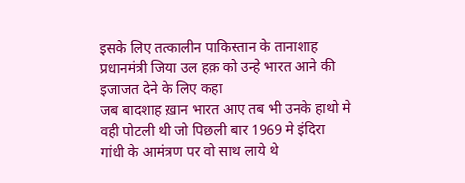इसके लिए तत्कालीन पाकिस्तान के तानाशाह प्रधानमंत्री जिया उल हक़ को उन्हे भारत आने की इजाजत देने के लिए कहा
जब बादशाह ख़ान भारत आए तब भी उनके हाथो मे वही पोटली थी जो पिछली बार 1969 मे इंदिरा गांधी के आमंत्रण पर वो साथ लाये थे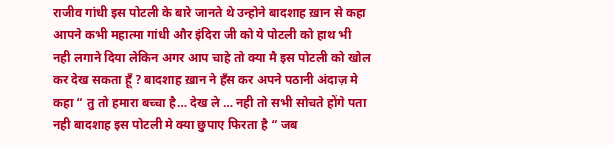राजीव गांधी इस पोटली के बारे जानते थे उन्होने बादशाह ख़ान से कहा आपने कभी महात्मा गांधी और इंदिरा जी को ये पोटली को हाथ भी नही लगाने दिया लेकिन अगर आप चाहे तो क्या मै इस पोटली को खोल कर देख सकता हूँ ? बादशाह ख़ान ने हँस कर अपने पठानी अंदाज़ मे कहा “ तु तो हमारा बच्चा है… देख ले … नही तो सभी सोचते होंगे पता नही बादशाह इस पोटली मे क्या छुपाए फिरता है “ जब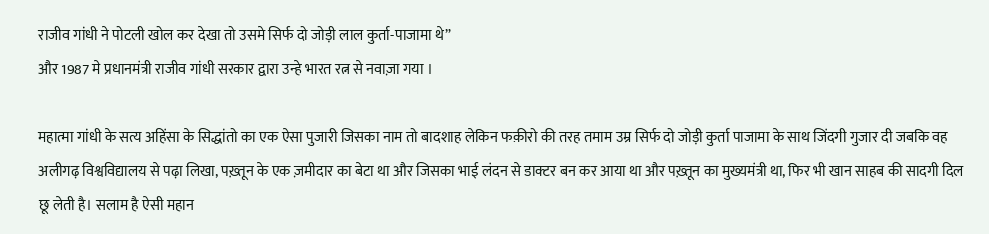राजीव गांधी ने पोटली खोल कर देखा तो उसमे सिर्फ दो जोड़ी लाल कुर्ता-पाजामा थे”
और 1987 मे प्रधानमंत्री राजीव गांधी सरकार द्वारा उन्हे भारत रत्न से नवाज़ा गया ।

महात्मा गांधी के सत्य अहिंसा के सिद्धांतो का एक ऐसा पुजारी जिसका नाम तो बादशाह लेकिन फक़ीरो की तरह तमाम उम्र सिर्फ दो जोड़ी कुर्ता पाजामा के साथ जिंदगी गुजार दी जबकि वह अलीगढ़ विश्वविद्यालय से पढ़ा लिखा, पख़्तून के एक ज़मीदार का बेटा था और जिसका भाई लंदन से डाक्टर बन कर आया था और पख़्तून का मुख्यमंत्री था, फिर भी खान साहब की सादगी दिल छू लेती है। सलाम है ऐसी महान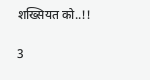शख्सियत को..!!

3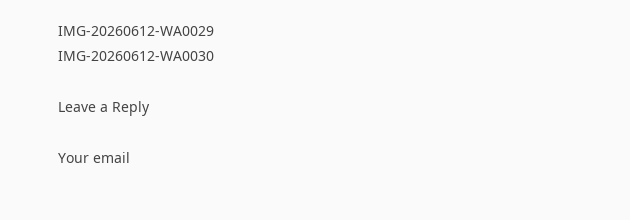IMG-20260612-WA0029
IMG-20260612-WA0030

Leave a Reply

Your email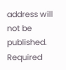address will not be published. Required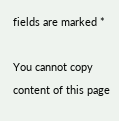fields are marked *

You cannot copy content of this page